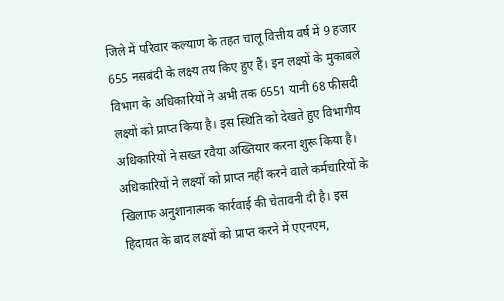जिले में परिवार कल्याण के तहत चालू वित्तीय वर्ष में 9 हजार 655 नसबंदी के लक्ष्य तय किए हुए हैं। इन लक्ष्यों के मुकाबले विभाग के अधिकारियों ने अभी तक 6551 यानी 68 फीसदी लक्ष्यों को प्राप्त किया है। इस स्थिति को देखते हुए विभागीय अधिकारियों ने सख्त रवैया अख्तियार करना शुरू किया है। अधिकारियों ने लक्ष्यों को प्राप्त नहीं करने वाले कर्मचारियों के खिलाफ अनुशानात्मक कार्रवाई की चेतावनी दी है। इस हिदायत के बाद लक्ष्यों को प्राप्त करने में एएनएम,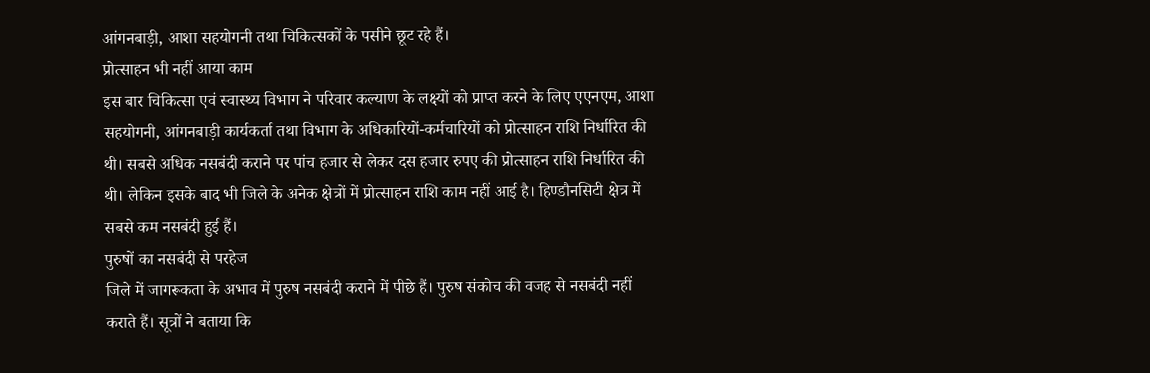आंगनबाड़ी, आशा सहयोगनी तथा चिकित्सकों के पसीने छूट रहे हैं।
प्रोत्साहन भी नहीं आया काम
इस बार चिकित्सा एवं स्वास्थ्य विभाग ने परिवार कल्याण के लक्ष्यों को प्राप्त करने के लिए एएनएम, आशा सहयोगनी, आंगनबाड़ी कार्यकर्ता तथा विभाग के अधिकारियों-कर्मचारियों को प्रोत्साहन राशि निर्धारित की थी। सबसे अधिक नसबंदी कराने पर पांच हजार से लेकर दस हजार रुपए की प्रोत्साहन राशि निर्धारित की थी। लेकिन इसके बाद भी जिले के अनेक क्षेत्रों में प्रोत्साहन राशि काम नहीं आई है। हिण्डौनसिटी क्षेत्र में सबसे कम नसबंदी हुई हैं।
पुरुषों का नसबंदी से परहेज
जिले में जागरूकता के अभाव में पुरुष नसबंदी कराने में पीछे हैं। पुरुष संकोच की वजह से नसबंदी नहीं कराते हैं। सूत्रों ने बताया कि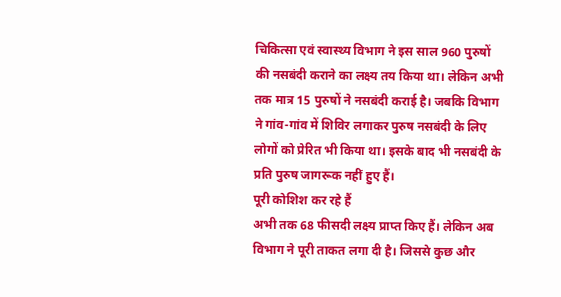चिकित्सा एवं स्वास्थ्य विभाग ने इस साल 960 पुरुषों की नसबंदी कराने का लक्ष्य तय किया था। लेकिन अभी तक मात्र 15 पुरुषों ने नसबंदी कराई है। जबकि विभाग ने गांव-गांव में शिविर लगाकर पुरुष नसबंदी के लिए लोगों को प्रेरित भी किया था। इसके बाद भी नसबंदी के प्रति पुरुष जागरूक नहीं हुए हैं।
पूरी कोशिश कर रहे हैं
अभी तक 68 फीसदी लक्ष्य प्राप्त किए हैं। लेकिन अब विभाग ने पूरी ताकत लगा दी है। जिससे कुछ और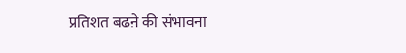प्रतिशत बढऩे की संभावना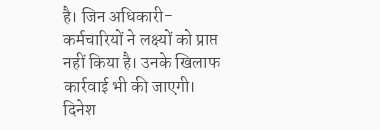है। जिन अधिकारी-कर्मचारियों ने लक्ष्यों को प्राप्त नहीं किया है। उनके खिलाफ कार्रवाई भी की जाएगी।
दिनेश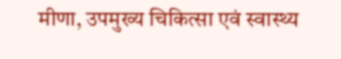मीणा, उपमुख्य चिकित्सा एवं स्वास्थ्य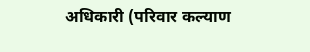अधिकारी (परिवार कल्याण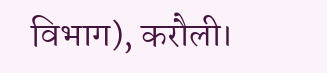विभाग), करौली।